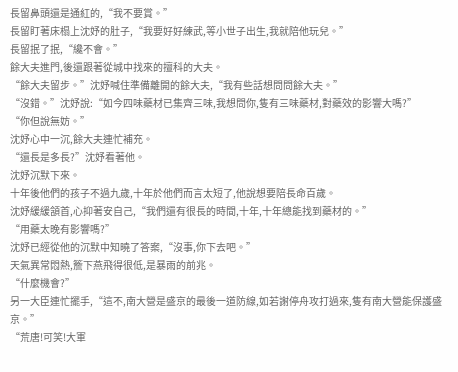長留鼻頭還是通紅的,“我不要賞。”
長留盯著床榻上沈妤的肚子,“我要好好練武,等小世子出生,我就陪他玩兒。”
長留抿了抿,“纔不會。”
餘大夫進門,後還跟著從城中找來的擅科的大夫。
“餘大夫留步。”沈妤喊住準備離開的餘大夫,“我有些話想問問餘大夫。”
“沒錯。”沈妤說:“如今四味藥材已集齊三味,我想問你,隻有三味藥材,對藥效的影響大嗎?”
“你但說無妨。”
沈妤心中一沉,餘大夫連忙補充。
“還長是多長?”沈妤看著他。
沈妤沉默下來。
十年後他們的孩子不過九歲,十年於他們而言太短了,他說想要陪長命百歲。
沈妤緩緩頷首,心抑著安自己,“我們還有很長的時間,十年,十年總能找到藥材的。”
“用藥太晚有影響嗎?”
沈妤已經從他的沉默中知曉了答案,“沒事,你下去吧。”
天氣異常悶熱,簷下燕飛得很低,是暴雨的前兆。
“什麼機會?”
另一大臣連忙擺手,“這不,南大營是盛京的最後一道防線,如若謝停舟攻打過來,隻有南大營能保護盛京。”
“荒唐!可笑!大軍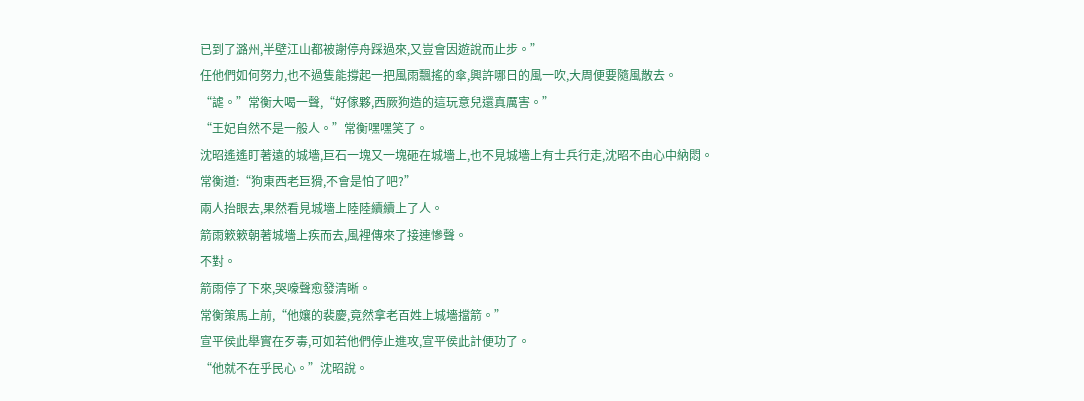已到了潞州,半壁江山都被謝停舟踩過來,又豈會因遊說而止步。”
任他們如何努力,也不過隻能撐起一把風雨飄搖的傘,興許哪日的風一吹,大周便要隨風散去。
“謔。”常衡大喝一聲,“好傢夥,西厥狗造的這玩意兒還真厲害。”
“王妃自然不是一般人。”常衡嘿嘿笑了。
沈昭遙遙盯著遠的城墻,巨石一塊又一塊砸在城墻上,也不見城墻上有士兵行走,沈昭不由心中納悶。
常衡道:“狗東西老巨猾,不會是怕了吧?”
兩人抬眼去,果然看見城墻上陸陸續續上了人。
箭雨簌簌朝著城墻上疾而去,風裡傳來了接連慘聲。
不對。
箭雨停了下來,哭嚎聲愈發清晰。
常衡策馬上前,“他孃的裴慶,竟然拿老百姓上城墻擋箭。”
宣平侯此舉實在歹毒,可如若他們停止進攻,宣平侯此計便功了。
“他就不在乎民心。”沈昭說。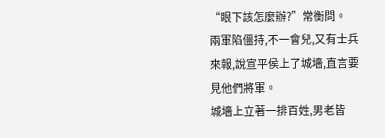“眼下該怎麼辦?”常衡問。
兩軍陷僵持,不一會兒,又有士兵來報,說宣平侯上了城墻,直言要見他們將軍。
城墻上立著一排百姓,男老皆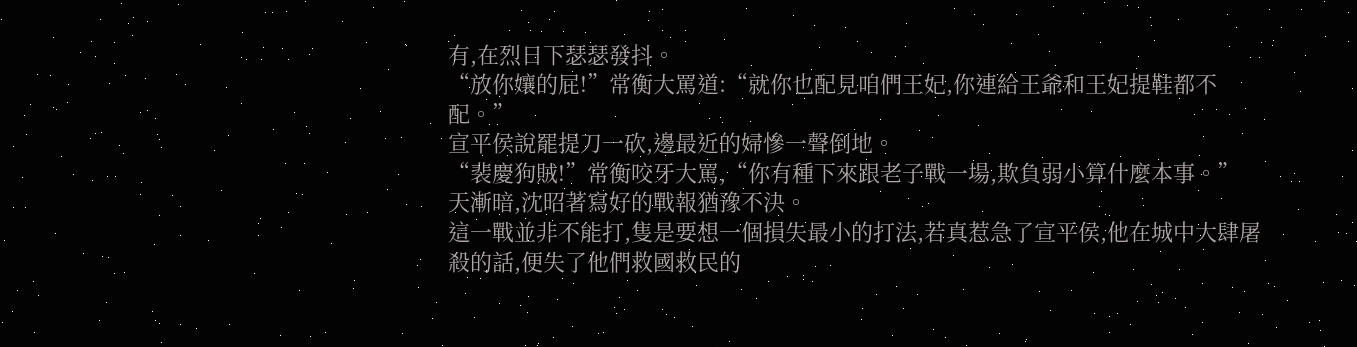有,在烈日下瑟瑟發抖。
“放你孃的屁!”常衡大罵道:“就你也配見咱們王妃,你連給王爺和王妃提鞋都不配。”
宣平侯說罷提刀一砍,邊最近的婦慘一聲倒地。
“裴慶狗賊!”常衡咬牙大罵,“你有種下來跟老子戰一場,欺負弱小算什麼本事。”
天漸暗,沈昭著寫好的戰報猶豫不決。
這一戰並非不能打,隻是要想一個損失最小的打法,若真惹急了宣平侯,他在城中大肆屠殺的話,便失了他們救國救民的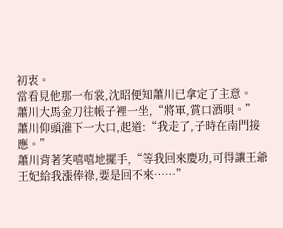初衷。
當看見他那一布裳,沈昭便知蕭川已拿定了主意。
蕭川大馬金刀往帳子裡一坐,“將軍,賞口酒唄。”
蕭川仰頭灌下一大口,起道:“我走了,子時在南門接應。”
蕭川背著笑嘻嘻地擺手,“等我回來慶功,可得讓王爺王妃給我漲俸祿,要是回不來……”